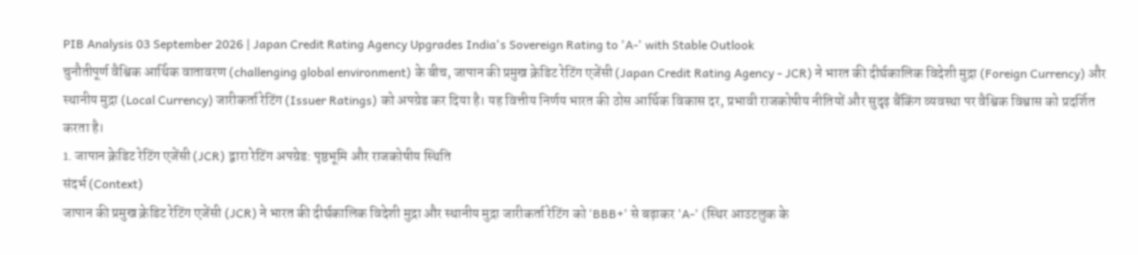PIB Analysis 03 September 2026 | Japan Credit Rating Agency Upgrades India's Sovereign Rating to 'A-' with Stable Outlook
चुनौतीपूर्ण वैश्विक आर्थिक वातावरण (challenging global environment) के बीच, जापान की प्रमुख क्रेडिट रेटिंग एजेंसी (Japan Credit Rating Agency - JCR) ने भारत की दीर्घकालिक विदेशी मुद्रा (Foreign Currency) और स्थानीय मुद्रा (Local Currency) जारीकर्ता रेटिंग (Issuer Ratings) को अपग्रेड कर दिया है। यह वित्तीय निर्णय भारत की ठोस आर्थिक विकास दर, प्रभावी राजकोषीय नीतियों और सुदृढ़ बैंकिंग व्यवस्था पर वैश्विक विश्वास को प्रदर्शित करता है।
1. जापान क्रेडिट रेटिंग एजेंसी (JCR) द्वारा रेटिंग अपग्रेड: पृष्ठभूमि और राजकोषीय स्थिति
संदर्भ (Context)
जापान की प्रमुख क्रेडिट रेटिंग एजेंसी (JCR) ने भारत की दीर्घकालिक विदेशी मुद्रा और स्थानीय मुद्रा जारीकर्ता रेटिंग को 'BBB+' से बढ़ाकर 'A-' (स्थिर आउटलुक के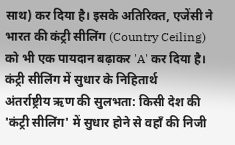साथ) कर दिया है। इसके अतिरिक्त, एजेंसी ने भारत की कंट्री सीलिंग (Country Ceiling) को भी एक पायदान बढ़ाकर 'A' कर दिया है।
कंट्री सीलिंग में सुधार के निहितार्थ
अंतर्राष्ट्रीय ऋण की सुलभता: किसी देश की 'कंट्री सीलिंग' में सुधार होने से वहाँ की निजी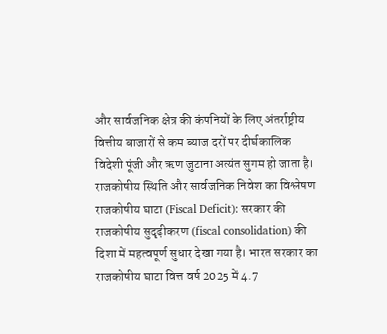और सार्वजनिक क्षेत्र की कंपनियों के लिए अंतर्राष्ट्रीय वित्तीय बाजारों से कम ब्याज दरों पर दीर्घकालिक विदेशी पूंजी और ऋण जुटाना अत्यंत सुगम हो जाता है।
राजकोषीय स्थिति और सार्वजनिक निवेश का विश्लेषण
राजकोषीय घाटा (Fiscal Deficit): सरकार की राजकोषीय सुदृढ़ीकरण (fiscal consolidation) की दिशा में महत्वपूर्ण सुधार देखा गया है। भारत सरकार का राजकोषीय घाटा वित्त वर्ष 2025 में 4.7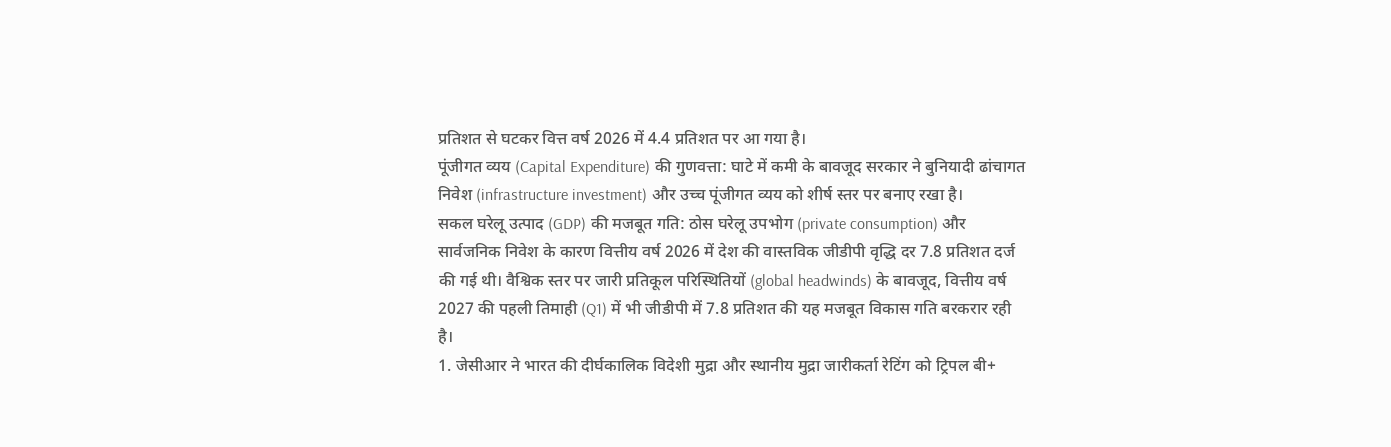प्रतिशत से घटकर वित्त वर्ष 2026 में 4.4 प्रतिशत पर आ गया है।
पूंजीगत व्यय (Capital Expenditure) की गुणवत्ता: घाटे में कमी के बावजूद सरकार ने बुनियादी ढांचागत निवेश (infrastructure investment) और उच्च पूंजीगत व्यय को शीर्ष स्तर पर बनाए रखा है।
सकल घरेलू उत्पाद (GDP) की मजबूत गति: ठोस घरेलू उपभोग (private consumption) और सार्वजनिक निवेश के कारण वित्तीय वर्ष 2026 में देश की वास्तविक जीडीपी वृद्धि दर 7.8 प्रतिशत दर्ज की गई थी। वैश्विक स्तर पर जारी प्रतिकूल परिस्थितियों (global headwinds) के बावजूद, वित्तीय वर्ष 2027 की पहली तिमाही (Q1) में भी जीडीपी में 7.8 प्रतिशत की यह मजबूत विकास गति बरकरार रही है।
1. जेसीआर ने भारत की दीर्घकालिक विदेशी मुद्रा और स्थानीय मुद्रा जारीकर्ता रेटिंग को ट्रिपल बी+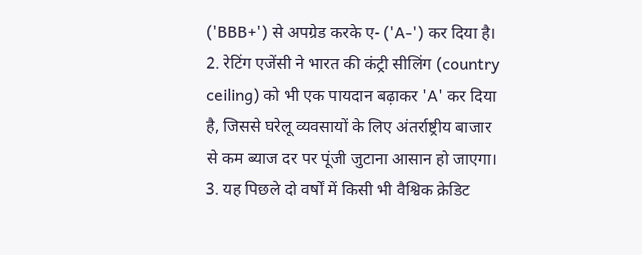('BBB+') से अपग्रेड करके ए- ('A-') कर दिया है।
2. रेटिंग एजेंसी ने भारत की कंट्री सीलिंग (country ceiling) को भी एक पायदान बढ़ाकर 'A' कर दिया है, जिससे घरेलू व्यवसायों के लिए अंतर्राष्ट्रीय बाजार से कम ब्याज दर पर पूंजी जुटाना आसान हो जाएगा।
3. यह पिछले दो वर्षों में किसी भी वैश्विक क्रेडिट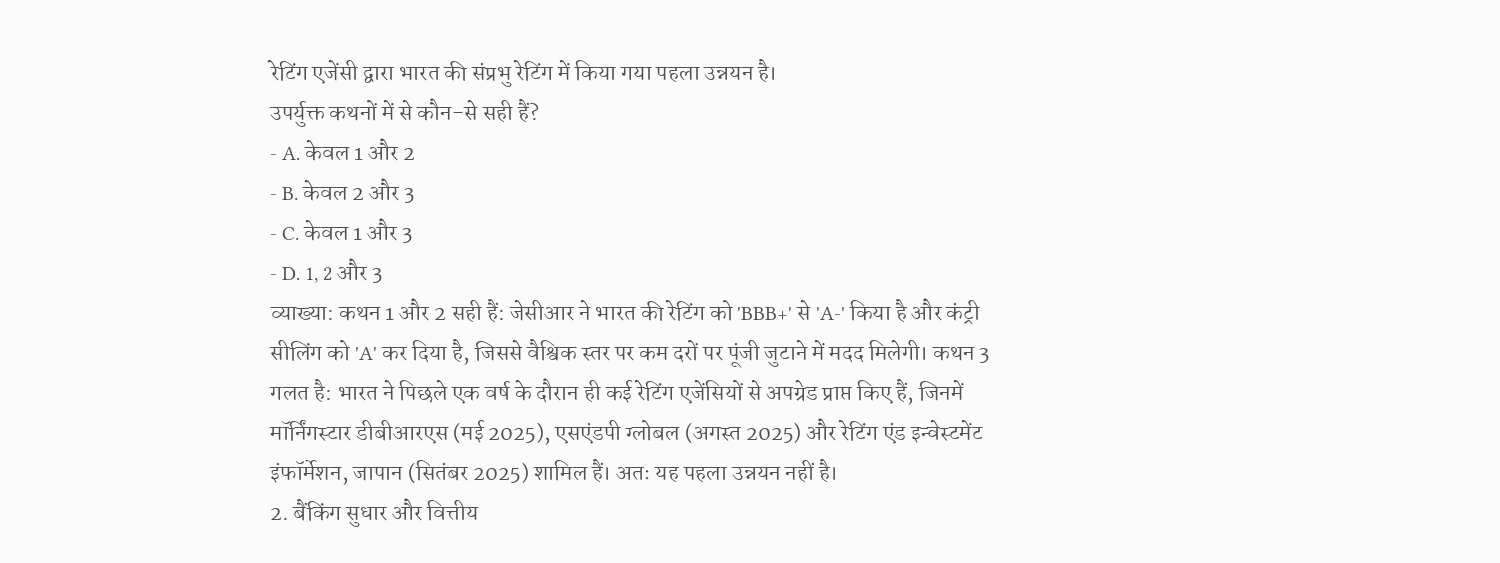रेटिंग एजेंसी द्वारा भारत की संप्रभु रेटिंग में किया गया पहला उन्नयन है।
उपर्युक्त कथनों में से कौन-से सही हैं?
- A. केवल 1 और 2
- B. केवल 2 और 3
- C. केवल 1 और 3
- D. 1, 2 और 3
व्याख्या: कथन 1 और 2 सही हैं: जेसीआर ने भारत की रेटिंग को 'BBB+' से 'A-' किया है और कंट्री सीलिंग को 'A' कर दिया है, जिससे वैश्विक स्तर पर कम दरों पर पूंजी जुटाने में मदद मिलेगी। कथन 3 गलत है: भारत ने पिछले एक वर्ष के दौरान ही कई रेटिंग एजेंसियों से अपग्रेड प्राप्त किए हैं, जिनमें मॉर्निंगस्टार डीबीआरएस (मई 2025), एसएंडपी ग्लोबल (अगस्त 2025) और रेटिंग एंड इन्वेस्टमेंट इंफॉर्मेशन, जापान (सितंबर 2025) शामिल हैं। अतः यह पहला उन्नयन नहीं है।
2. बैंकिंग सुधार और वित्तीय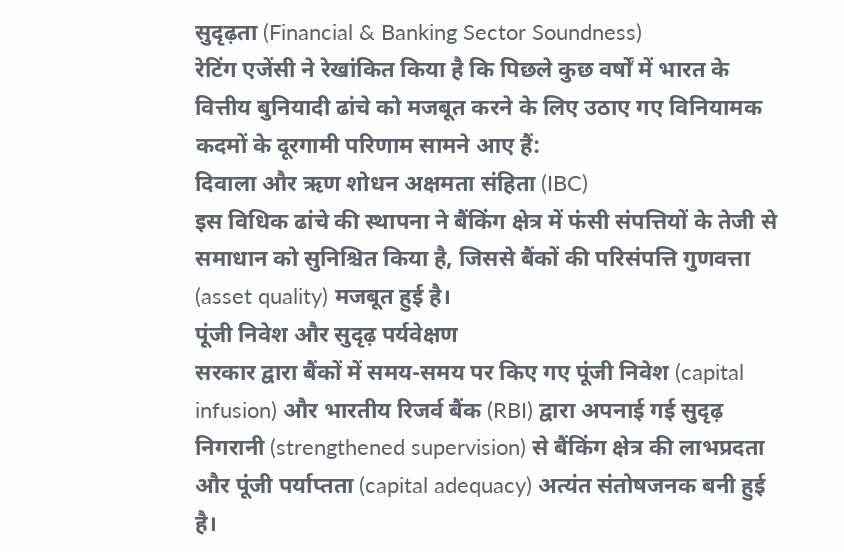सुदृढ़ता (Financial & Banking Sector Soundness)
रेटिंग एजेंसी ने रेखांकित किया है कि पिछले कुछ वर्षों में भारत के वित्तीय बुनियादी ढांचे को मजबूत करने के लिए उठाए गए विनियामक कदमों के दूरगामी परिणाम सामने आए हैं:
दिवाला और ऋण शोधन अक्षमता संहिता (IBC)
इस विधिक ढांचे की स्थापना ने बैंकिंग क्षेत्र में फंसी संपत्तियों के तेजी से समाधान को सुनिश्चित किया है, जिससे बैंकों की परिसंपत्ति गुणवत्ता (asset quality) मजबूत हुई है।
पूंजी निवेश और सुदृढ़ पर्यवेक्षण
सरकार द्वारा बैंकों में समय-समय पर किए गए पूंजी निवेश (capital infusion) और भारतीय रिजर्व बैंक (RBI) द्वारा अपनाई गई सुदृढ़ निगरानी (strengthened supervision) से बैंकिंग क्षेत्र की लाभप्रदता और पूंजी पर्याप्तता (capital adequacy) अत्यंत संतोषजनक बनी हुई है।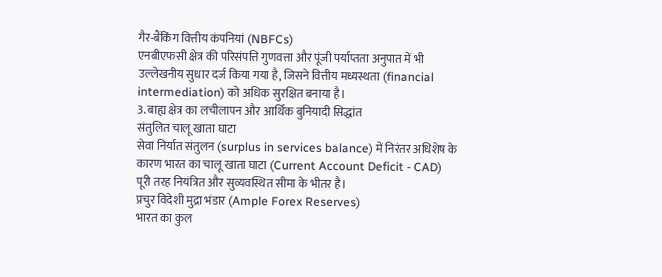गैर-बैंकिंग वित्तीय कंपनियां (NBFCs)
एनबीएफसी क्षेत्र की परिसंपत्ति गुणवत्ता और पूंजी पर्याप्तता अनुपात में भी उल्लेखनीय सुधार दर्ज किया गया है, जिसने वित्तीय मध्यस्थता (financial intermediation) को अधिक सुरक्षित बनाया है।
3. बाह्य क्षेत्र का लचीलापन और आर्थिक बुनियादी सिद्धांत
संतुलित चालू खाता घाटा
सेवा निर्यात संतुलन (surplus in services balance) में निरंतर अधिशेष के कारण भारत का चालू खाता घाटा (Current Account Deficit - CAD) पूरी तरह नियंत्रित और सुव्यवस्थित सीमा के भीतर है।
प्रचुर विदेशी मुद्रा भंडार (Ample Forex Reserves)
भारत का कुल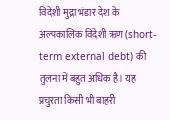विदेशी मुद्रा भंडार देश के अल्पकालिक विदेशी ऋण (short-term external debt) की तुलना में बहुत अधिक है। यह प्रचुरता किसी भी बाहरी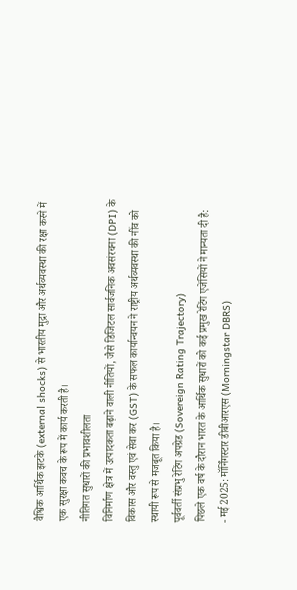वैश्विक आर्थिक झटके (external shocks) से भारतीय मुद्रा और अर्थव्यवस्था की रक्षा करने में एक सुरक्षा कवच के रूप में कार्य करती है।
नीतिगत सुधारों की प्रभावशीलता
विनिर्माण क्षेत्र में उत्पादकता बढ़ाने वाली नीतियों, जैसे डिजिटल सार्वजनिक अवसंरचना (DPI) के विकास और वस्तु एवं सेवा कर (GST) के सफल कार्यान्वयन ने राष्ट्रीय अर्थव्यवस्था की नींव को स्थायी रूप से मजबूत किया है।
पूर्ववर्ती संप्रभु रेटिंग अपग्रेड (Sovereign Rating Trajectory)
पिछले एक वर्ष के दौरान भारत के आर्थिक सुधारों को कई प्रमुख रेटिंग एजेंसियों ने मान्यता दी है:
- मई 2025: मॉर्निंगस्टार डीबीआरएस (Morningstar DBRS)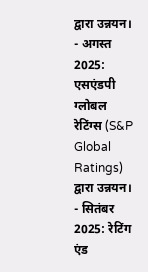द्वारा उन्नयन।
- अगस्त 2025: एसएंडपी ग्लोबल रेटिंग्स (S&P Global Ratings) द्वारा उन्नयन।
- सितंबर 2025: रेटिंग एंड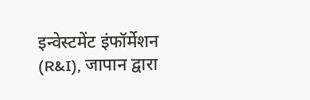इन्वेस्टमेंट इंफॉर्मेशन (R&I), जापान द्वारा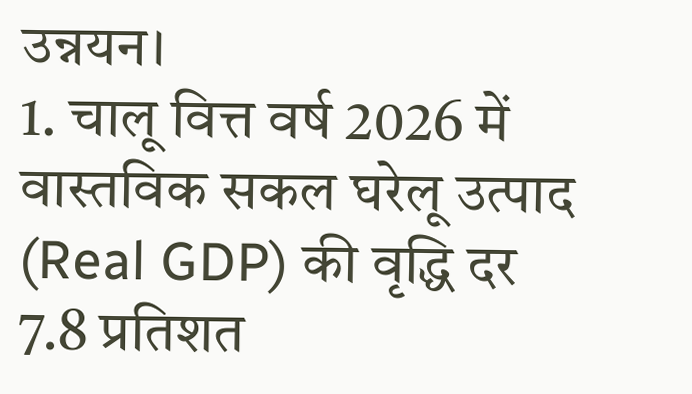उन्नयन।
1. चालू वित्त वर्ष 2026 में वास्तविक सकल घरेलू उत्पाद (Real GDP) की वृद्धि दर 7.8 प्रतिशत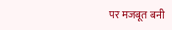पर मजबूत बनी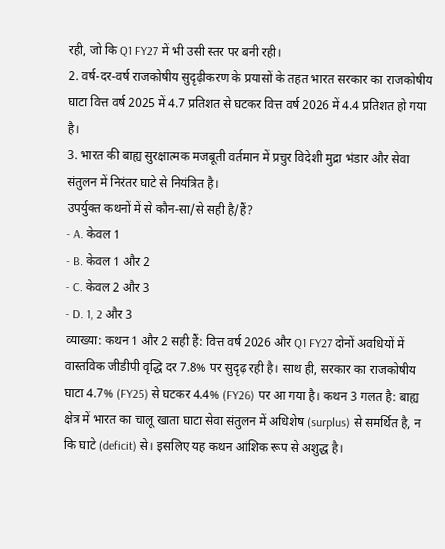रही, जो कि Q1 FY27 में भी उसी स्तर पर बनी रही।
2. वर्ष-दर-वर्ष राजकोषीय सुदृढ़ीकरण के प्रयासों के तहत भारत सरकार का राजकोषीय घाटा वित्त वर्ष 2025 में 4.7 प्रतिशत से घटकर वित्त वर्ष 2026 में 4.4 प्रतिशत हो गया है।
3. भारत की बाह्य सुरक्षात्मक मजबूती वर्तमान में प्रचुर विदेशी मुद्रा भंडार और सेवा संतुलन में निरंतर घाटे से नियंत्रित है।
उपर्युक्त कथनों में से कौन-सा/से सही है/हैं?
- A. केवल 1
- B. केवल 1 और 2
- C. केवल 2 और 3
- D. 1, 2 और 3
व्याख्या: कथन 1 और 2 सही हैं: वित्त वर्ष 2026 और Q1 FY27 दोनों अवधियों में वास्तविक जीडीपी वृद्धि दर 7.8% पर सुदृढ़ रही है। साथ ही, सरकार का राजकोषीय घाटा 4.7% (FY25) से घटकर 4.4% (FY26) पर आ गया है। कथन 3 गलत है: बाह्य क्षेत्र में भारत का चालू खाता घाटा सेवा संतुलन में अधिशेष (surplus) से समर्थित है, न कि घाटे (deficit) से। इसलिए यह कथन आंशिक रूप से अशुद्ध है।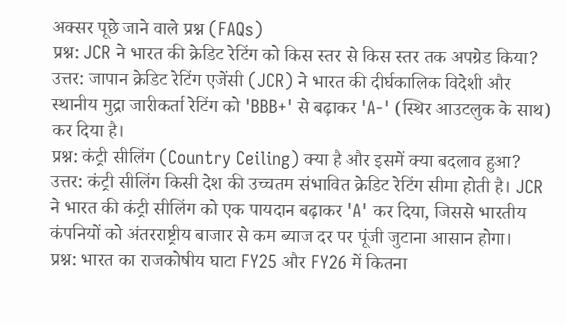अक्सर पूछे जाने वाले प्रश्न (FAQs)
प्रश्न: JCR ने भारत की क्रेडिट रेटिंग को किस स्तर से किस स्तर तक अपग्रेड किया?
उत्तर: जापान क्रेडिट रेटिंग एजेंसी (JCR) ने भारत की दीर्घकालिक विदेशी और स्थानीय मुद्रा जारीकर्ता रेटिंग को 'BBB+' से बढ़ाकर 'A-' (स्थिर आउटलुक के साथ) कर दिया है।
प्रश्न: कंट्री सीलिंग (Country Ceiling) क्या है और इसमें क्या बदलाव हुआ?
उत्तर: कंट्री सीलिंग किसी देश की उच्चतम संभावित क्रेडिट रेटिंग सीमा होती है। JCR ने भारत की कंट्री सीलिंग को एक पायदान बढ़ाकर 'A' कर दिया, जिससे भारतीय कंपनियों को अंतरराष्ट्रीय बाजार से कम ब्याज दर पर पूंजी जुटाना आसान होगा।
प्रश्न: भारत का राजकोषीय घाटा FY25 और FY26 में कितना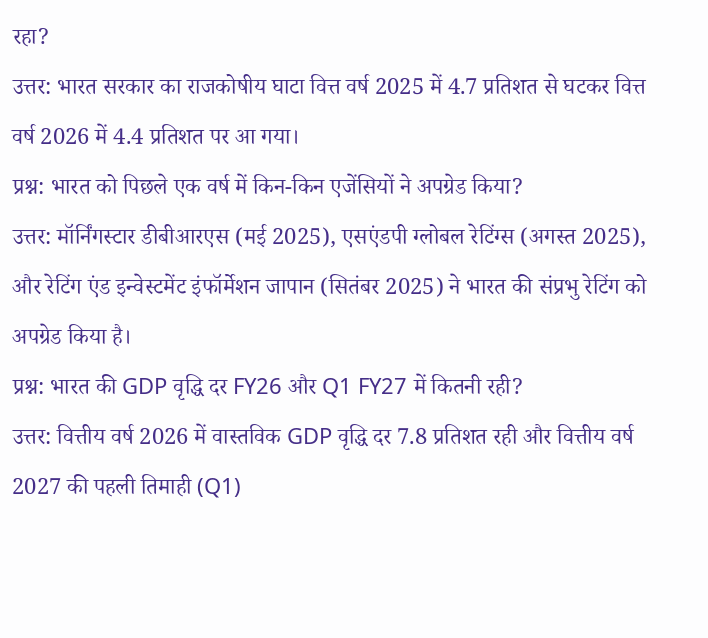रहा?
उत्तर: भारत सरकार का राजकोषीय घाटा वित्त वर्ष 2025 में 4.7 प्रतिशत से घटकर वित्त वर्ष 2026 में 4.4 प्रतिशत पर आ गया।
प्रश्न: भारत को पिछले एक वर्ष में किन-किन एजेंसियों ने अपग्रेड किया?
उत्तर: मॉर्निंगस्टार डीबीआरएस (मई 2025), एसएंडपी ग्लोबल रेटिंग्स (अगस्त 2025), और रेटिंग एंड इन्वेस्टमेंट इंफॉर्मेशन जापान (सितंबर 2025) ने भारत की संप्रभु रेटिंग को अपग्रेड किया है।
प्रश्न: भारत की GDP वृद्धि दर FY26 और Q1 FY27 में कितनी रही?
उत्तर: वित्तीय वर्ष 2026 में वास्तविक GDP वृद्धि दर 7.8 प्रतिशत रही और वित्तीय वर्ष 2027 की पहली तिमाही (Q1)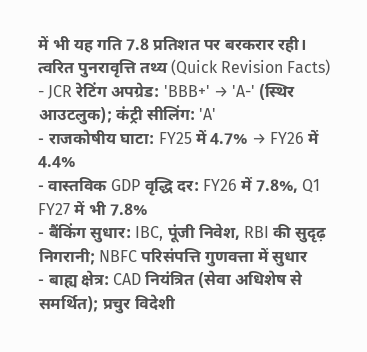में भी यह गति 7.8 प्रतिशत पर बरकरार रही।
त्वरित पुनरावृत्ति तथ्य (Quick Revision Facts)
- JCR रेटिंग अपग्रेड: 'BBB+' → 'A-' (स्थिर आउटलुक); कंट्री सीलिंग: 'A'
- राजकोषीय घाटा: FY25 में 4.7% → FY26 में 4.4%
- वास्तविक GDP वृद्धि दर: FY26 में 7.8%, Q1 FY27 में भी 7.8%
- बैंकिंग सुधार: IBC, पूंजी निवेश, RBI की सुदृढ़ निगरानी; NBFC परिसंपत्ति गुणवत्ता में सुधार
- बाह्य क्षेत्र: CAD नियंत्रित (सेवा अधिशेष से समर्थित); प्रचुर विदेशी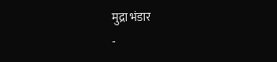मुद्रा भंडार
-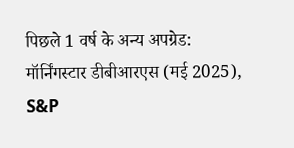पिछले 1 वर्ष के अन्य अपग्रेड: मॉर्निंगस्टार डीबीआरएस (मई 2025), S&P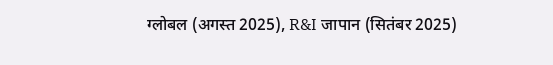ग्लोबल (अगस्त 2025), R&I जापान (सितंबर 2025)